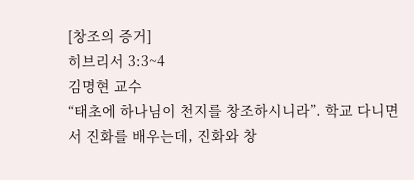[창조의 증거]
히브리서 3:3~4
김명현 교수
“태초에 하나님이 천지를 창조하시니라”. 학교 다니면서 진화를 배우는데, 진화와 창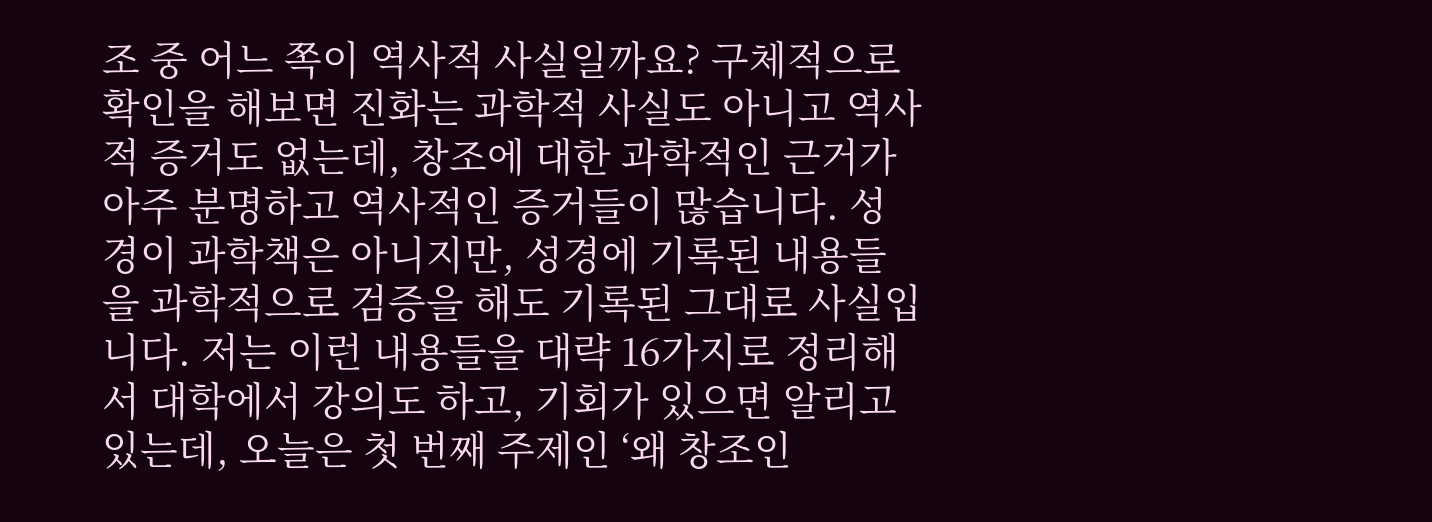조 중 어느 쪽이 역사적 사실일까요? 구체적으로 확인을 해보면 진화는 과학적 사실도 아니고 역사적 증거도 없는데, 창조에 대한 과학적인 근거가 아주 분명하고 역사적인 증거들이 많습니다. 성경이 과학책은 아니지만, 성경에 기록된 내용들을 과학적으로 검증을 해도 기록된 그대로 사실입니다. 저는 이런 내용들을 대략 16가지로 정리해서 대학에서 강의도 하고, 기회가 있으면 알리고 있는데, 오늘은 첫 번째 주제인 ‘왜 창조인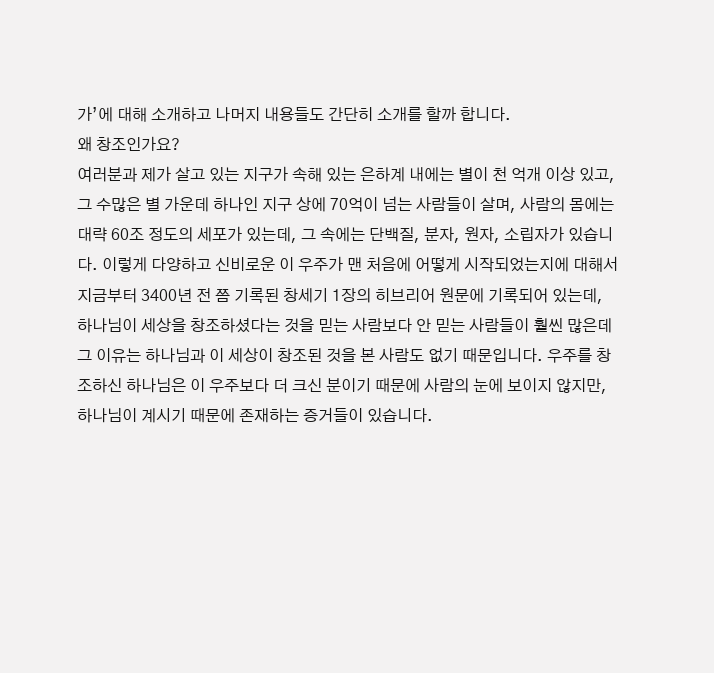가’에 대해 소개하고 나머지 내용들도 간단히 소개를 할까 합니다.
왜 창조인가요?
여러분과 제가 살고 있는 지구가 속해 있는 은하계 내에는 별이 천 억개 이상 있고, 그 수많은 별 가운데 하나인 지구 상에 70억이 넘는 사람들이 살며, 사람의 몸에는 대략 60조 정도의 세포가 있는데, 그 속에는 단백질, 분자, 원자, 소립자가 있습니다. 이렇게 다양하고 신비로운 이 우주가 맨 처음에 어떻게 시작되었는지에 대해서 지금부터 3400년 전 쯤 기록된 창세기 1장의 히브리어 원문에 기록되어 있는데, 하나님이 세상을 창조하셨다는 것을 믿는 사람보다 안 믿는 사람들이 훨씬 많은데 그 이유는 하나님과 이 세상이 창조된 것을 본 사람도 없기 때문입니다. 우주를 창조하신 하나님은 이 우주보다 더 크신 분이기 때문에 사람의 눈에 보이지 않지만, 하나님이 계시기 때문에 존재하는 증거들이 있습니다.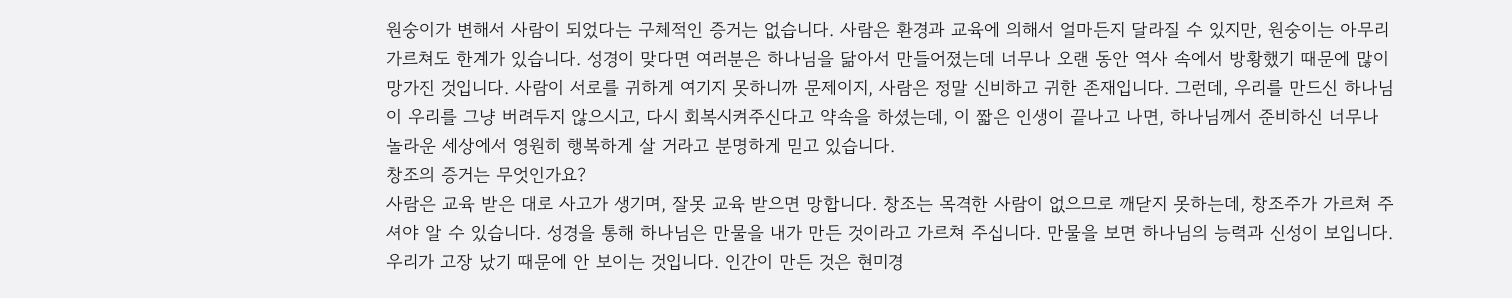원숭이가 변해서 사람이 되었다는 구체적인 증거는 없습니다. 사람은 환경과 교육에 의해서 얼마든지 달라질 수 있지만, 원숭이는 아무리 가르쳐도 한계가 있습니다. 성경이 맞다면 여러분은 하나님을 닮아서 만들어졌는데 너무나 오랜 동안 역사 속에서 방황했기 때문에 많이 망가진 것입니다. 사람이 서로를 귀하게 여기지 못하니까 문제이지, 사람은 정말 신비하고 귀한 존재입니다. 그런데, 우리를 만드신 하나님이 우리를 그냥 버려두지 않으시고, 다시 회복시켜주신다고 약속을 하셨는데, 이 짧은 인생이 끝나고 나면, 하나님께서 준비하신 너무나 놀라운 세상에서 영원히 행복하게 살 거라고 분명하게 믿고 있습니다.
창조의 증거는 무엇인가요?
사람은 교육 받은 대로 사고가 생기며, 잘못 교육 받으면 망합니다. 창조는 목격한 사람이 없으므로 깨닫지 못하는데, 창조주가 가르쳐 주셔야 알 수 있습니다. 성경을 통해 하나님은 만물을 내가 만든 것이라고 가르쳐 주십니다. 만물을 보면 하나님의 능력과 신성이 보입니다. 우리가 고장 났기 때문에 안 보이는 것입니다. 인간이 만든 것은 현미경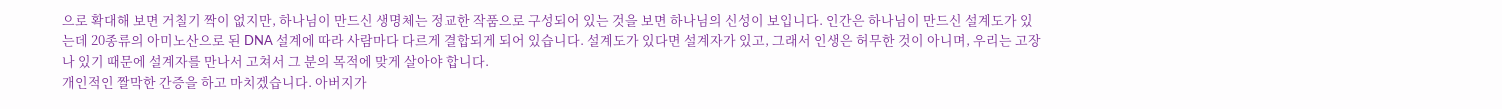으로 확대해 보면 거칠기 짝이 없지만, 하나님이 만드신 생명체는 정교한 작품으로 구성되어 있는 것을 보면 하나님의 신성이 보입니다. 인간은 하나님이 만드신 설계도가 있는데 20종류의 아미노산으로 된 DNA 설계에 따라 사람마다 다르게 결합되게 되어 있습니다. 설계도가 있다면 설계자가 있고, 그래서 인생은 허무한 것이 아니며, 우리는 고장 나 있기 때문에 설계자를 만나서 고쳐서 그 분의 목적에 맞게 살아야 합니다.
개인적인 짤막한 간증을 하고 마치겠습니다. 아버지가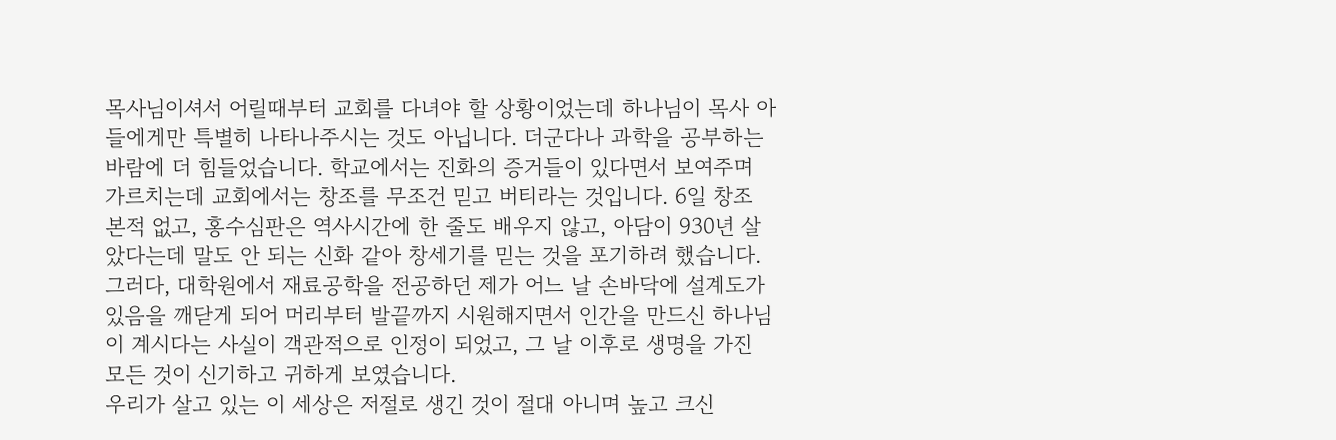목사님이셔서 어릴때부터 교회를 다녀야 할 상황이었는데 하나님이 목사 아들에게만 특별히 나타나주시는 것도 아닙니다. 더군다나 과학을 공부하는 바람에 더 힘들었습니다. 학교에서는 진화의 증거들이 있다면서 보여주며 가르치는데 교회에서는 창조를 무조건 믿고 버티라는 것입니다. 6일 창조 본적 없고, 홍수심판은 역사시간에 한 줄도 배우지 않고, 아담이 930년 살았다는데 말도 안 되는 신화 같아 창세기를 믿는 것을 포기하려 했습니다. 그러다, 대학원에서 재료공학을 전공하던 제가 어느 날 손바닥에 설계도가 있음을 깨닫게 되어 머리부터 발끝까지 시원해지면서 인간을 만드신 하나님이 계시다는 사실이 객관적으로 인정이 되었고, 그 날 이후로 생명을 가진 모든 것이 신기하고 귀하게 보였습니다.
우리가 살고 있는 이 세상은 저절로 생긴 것이 절대 아니며 높고 크신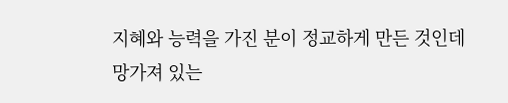지혜와 능력을 가진 분이 정교하게 만든 것인데 망가져 있는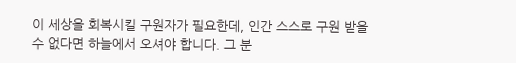이 세상을 회복시킬 구원자가 필요한데, 인간 스스로 구원 받을 수 없다면 하늘에서 오셔야 합니다. 그 분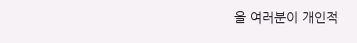을 여러분이 개인적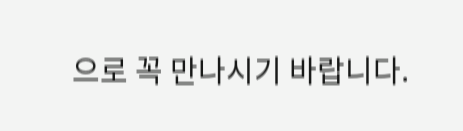으로 꼭 만나시기 바랍니다.